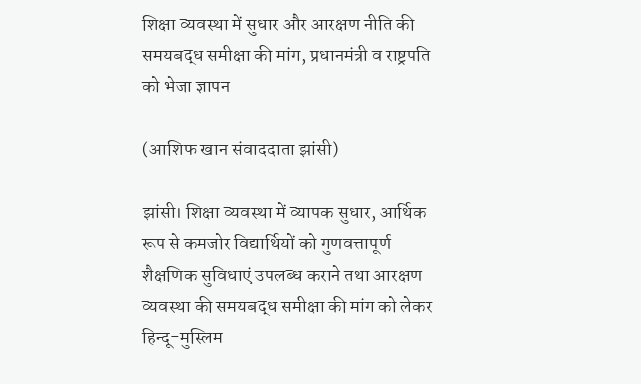शिक्षा व्यवस्था में सुधार और आरक्षण नीति की समयबद्ध समीक्षा की मांग, प्रधानमंत्री व राष्ट्रपति को भेजा ज्ञापन

(आशिफ खान संवाददाता झांसी)

झांसी। शिक्षा व्यवस्था में व्यापक सुधार, आर्थिक रूप से कमजोर विद्यार्थियों को गुणवत्तापूर्ण शैक्षणिक सुविधाएं उपलब्ध कराने तथा आरक्षण व्यवस्था की समयबद्ध समीक्षा की मांग को लेकर हिन्दू-मुस्लिम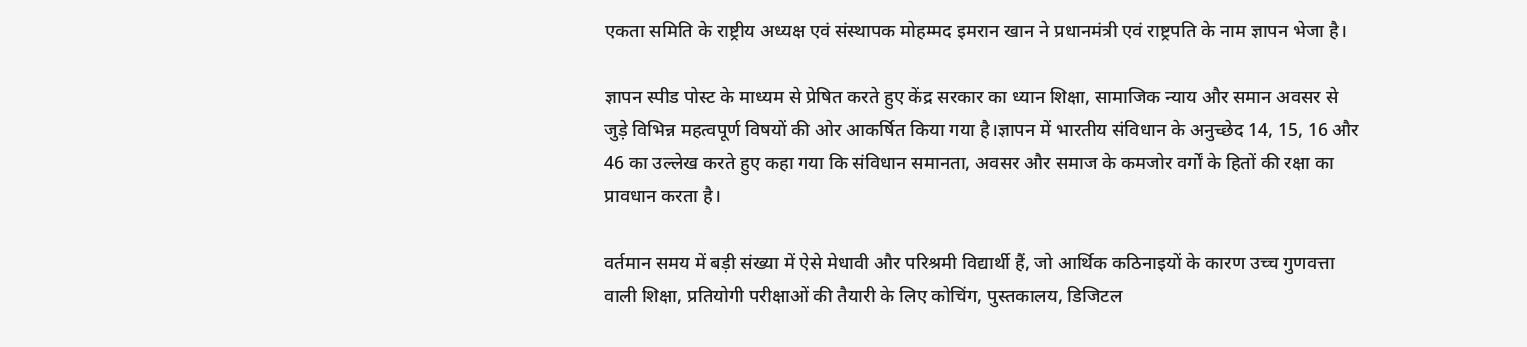एकता समिति के राष्ट्रीय अध्यक्ष एवं संस्थापक मोहम्मद इमरान खान ने प्रधानमंत्री एवं राष्ट्रपति के नाम ज्ञापन भेजा है।

ज्ञापन स्पीड पोस्ट के माध्यम से प्रेषित करते हुए केंद्र सरकार का ध्यान शिक्षा, सामाजिक न्याय और समान अवसर से जुड़े विभिन्न महत्वपूर्ण विषयों की ओर आकर्षित किया गया है।ज्ञापन में भारतीय संविधान के अनुच्छेद 14, 15, 16 और 46 का उल्लेख करते हुए कहा गया कि संविधान समानता, अवसर और समाज के कमजोर वर्गों के हितों की रक्षा का प्रावधान करता है।

वर्तमान समय में बड़ी संख्या में ऐसे मेधावी और परिश्रमी विद्यार्थी हैं, जो आर्थिक कठिनाइयों के कारण उच्च गुणवत्ता वाली शिक्षा, प्रतियोगी परीक्षाओं की तैयारी के लिए कोचिंग, पुस्तकालय, डिजिटल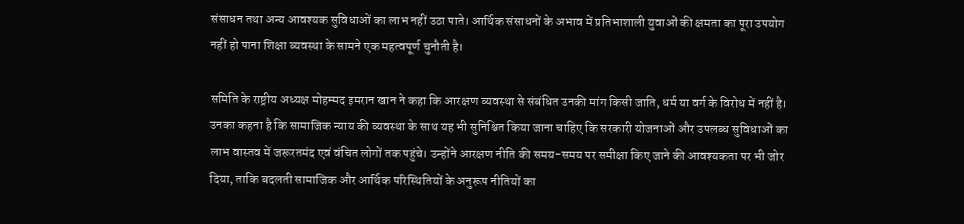संसाधन तथा अन्य आवश्यक सुविधाओं का लाभ नहीं उठा पाते। आर्थिक संसाधनों के अभाव में प्रतिभाशाली युवाओं की क्षमता का पूरा उपयोग नहीं हो पाना शिक्षा व्यवस्था के सामने एक महत्वपूर्ण चुनौती है।

समिति के राष्ट्रीय अध्यक्ष मोहम्मद इमरान खान ने कहा कि आरक्षण व्यवस्था से संबंधित उनकी मांग किसी जाति, धर्म या वर्ग के विरोध में नहीं है। उनका कहना है कि सामाजिक न्याय की व्यवस्था के साथ यह भी सुनिश्चित किया जाना चाहिए कि सरकारी योजनाओं और उपलब्ध सुविधाओं का लाभ वास्तव में जरूरतमंद एवं वंचित लोगों तक पहुंचे। उन्होंने आरक्षण नीति की समय-समय पर समीक्षा किए जाने की आवश्यकता पर भी जोर दिया, ताकि बदलती सामाजिक और आर्थिक परिस्थितियों के अनुरूप नीतियों का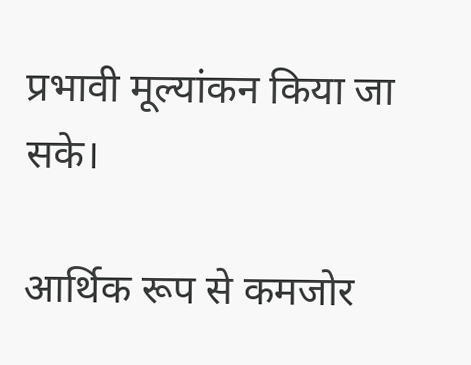प्रभावी मूल्यांकन किया जा सके।

आर्थिक रूप से कमजोर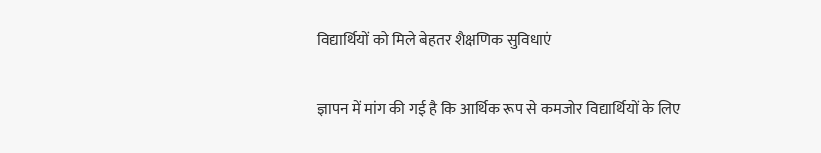विद्यार्थियों को मिले बेहतर शैक्षणिक सुविधाएं

ज्ञापन में मांग की गई है कि आर्थिक रूप से कमजोर विद्यार्थियों के लिए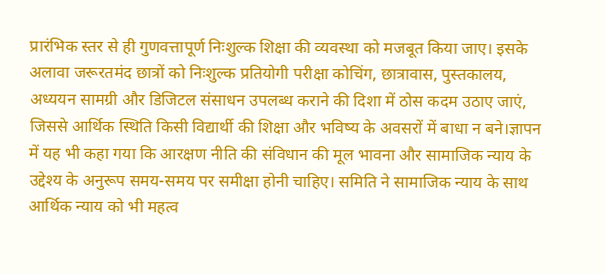प्रारंभिक स्तर से ही गुणवत्तापूर्ण निःशुल्क शिक्षा की व्यवस्था को मजबूत किया जाए। इसके अलावा जरूरतमंद छात्रों को निःशुल्क प्रतियोगी परीक्षा कोचिंग, छात्रावास, पुस्तकालय, अध्ययन सामग्री और डिजिटल संसाधन उपलब्ध कराने की दिशा में ठोस कदम उठाए जाएं, जिससे आर्थिक स्थिति किसी विद्यार्थी की शिक्षा और भविष्य के अवसरों में बाधा न बने।ज्ञापन में यह भी कहा गया कि आरक्षण नीति की संविधान की मूल भावना और सामाजिक न्याय के उद्देश्य के अनुरूप समय-समय पर समीक्षा होनी चाहिए। समिति ने सामाजिक न्याय के साथ आर्थिक न्याय को भी महत्व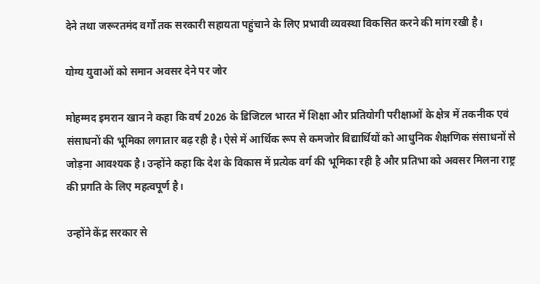देने तथा जरूरतमंद वर्गों तक सरकारी सहायता पहुंचाने के लिए प्रभावी व्यवस्था विकसित करने की मांग रखी है।

योग्य युवाओं को समान अवसर देने पर जोर

मोहम्मद इमरान खान ने कहा कि वर्ष 2026 के डिजिटल भारत में शिक्षा और प्रतियोगी परीक्षाओं के क्षेत्र में तकनीक एवं संसाधनों की भूमिका लगातार बढ़ रही है। ऐसे में आर्थिक रूप से कमजोर विद्यार्थियों को आधुनिक शैक्षणिक संसाधनों से जोड़ना आवश्यक है। उन्होंने कहा कि देश के विकास में प्रत्येक वर्ग की भूमिका रही है और प्रतिभा को अवसर मिलना राष्ट्र की प्रगति के लिए महत्वपूर्ण है।

उन्होंने केंद्र सरकार से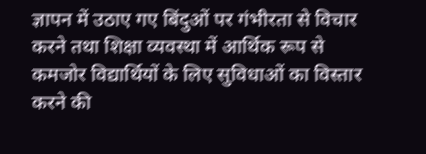ज्ञापन में उठाए गए बिंदुओं पर गंभीरता से विचार करने तथा शिक्षा व्यवस्था में आर्थिक रूप से कमजोर विद्यार्थियों के लिए सुविधाओं का विस्तार करने की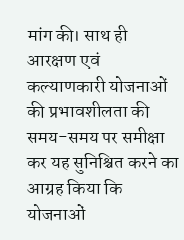मांग की। साथ ही आरक्षण एवं कल्याणकारी योजनाओं की प्रभावशीलता की समय-समय पर समीक्षा कर यह सुनिश्चित करने का आग्रह किया कि योजनाओं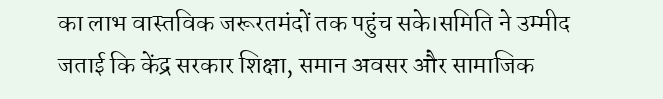का लाभ वास्तविक जरूरतमंदों तक पहुंच सके।समिति ने उम्मीद जताई कि केंद्र सरकार शिक्षा, समान अवसर और सामाजिक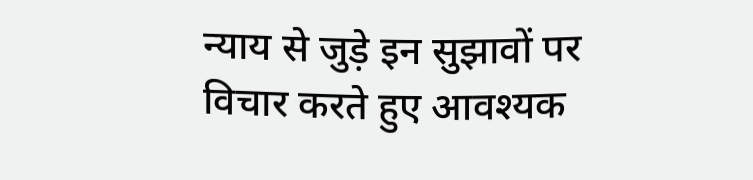न्याय से जुड़े इन सुझावों पर विचार करते हुए आवश्यक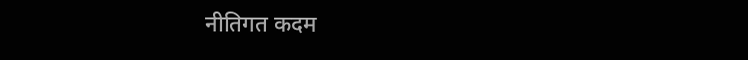नीतिगत कदम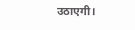उठाएगी।